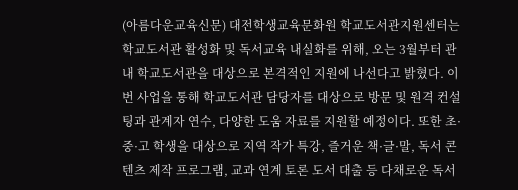(아름다운교육신문) 대전학생교육문화원 학교도서관지원센터는 학교도서관 활성화 및 독서교육 내실화를 위해, 오는 3월부터 관내 학교도서관을 대상으로 본격적인 지원에 나선다고 밝혔다. 이번 사업을 통해 학교도서관 담당자를 대상으로 방문 및 원격 컨설팅과 관계자 연수, 다양한 도움 자료를 지원할 예정이다. 또한 초·중·고 학생을 대상으로 지역 작가 특강, 즐거운 책·글·말, 독서 콘텐츠 제작 프로그램, 교과 연계 토론 도서 대출 등 다채로운 독서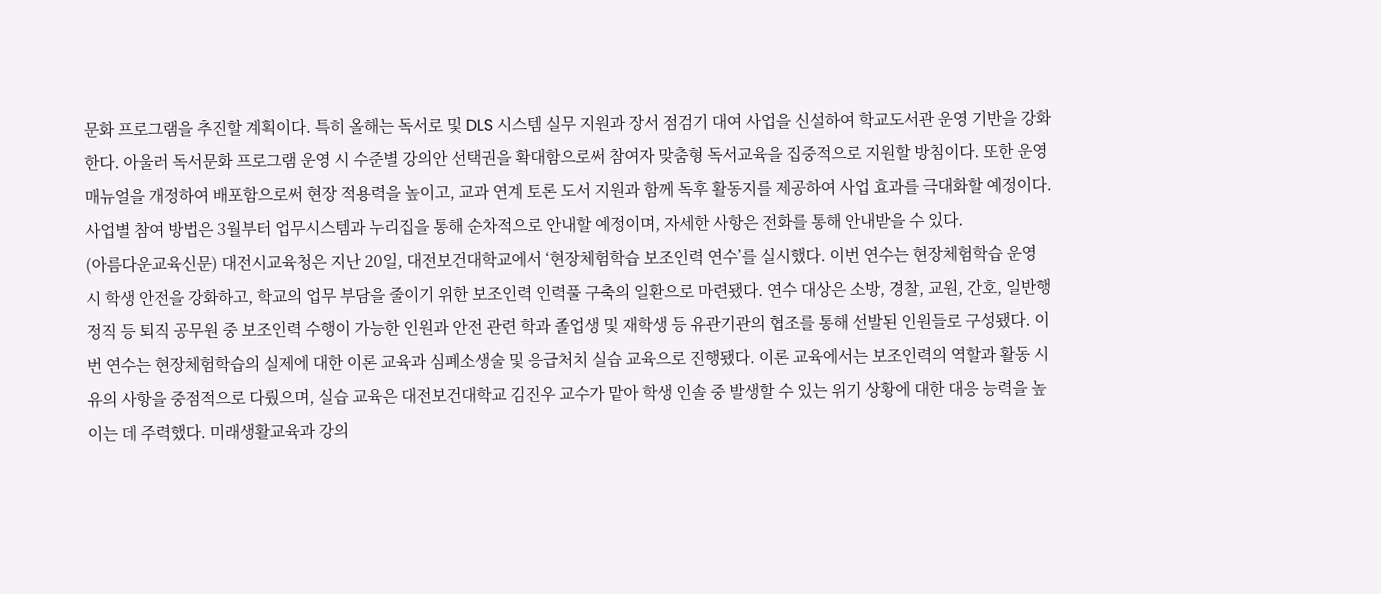문화 프로그램을 추진할 계획이다. 특히 올해는 독서로 및 DLS 시스템 실무 지원과 장서 점검기 대여 사업을 신설하여 학교도서관 운영 기반을 강화한다. 아울러 독서문화 프로그램 운영 시 수준별 강의안 선택권을 확대함으로써 참여자 맞춤형 독서교육을 집중적으로 지원할 방침이다. 또한 운영 매뉴얼을 개정하여 배포함으로써 현장 적용력을 높이고, 교과 연계 토론 도서 지원과 함께 독후 활동지를 제공하여 사업 효과를 극대화할 예정이다. 사업별 참여 방법은 3월부터 업무시스템과 누리집을 통해 순차적으로 안내할 예정이며, 자세한 사항은 전화를 통해 안내받을 수 있다.
(아름다운교육신문) 대전시교육청은 지난 20일, 대전보건대학교에서 ‘현장체험학습 보조인력 연수’를 실시했다. 이번 연수는 현장체험학습 운영 시 학생 안전을 강화하고, 학교의 업무 부담을 줄이기 위한 보조인력 인력풀 구축의 일환으로 마련됐다. 연수 대상은 소방, 경찰, 교원, 간호, 일반행정직 등 퇴직 공무원 중 보조인력 수행이 가능한 인원과 안전 관련 학과 졸업생 및 재학생 등 유관기관의 협조를 통해 선발된 인원들로 구성됐다. 이번 연수는 현장체험학습의 실제에 대한 이론 교육과 심폐소생술 및 응급처치 실습 교육으로 진행됐다. 이론 교육에서는 보조인력의 역할과 활동 시 유의 사항을 중점적으로 다뤘으며, 실습 교육은 대전보건대학교 김진우 교수가 맡아 학생 인솔 중 발생할 수 있는 위기 상황에 대한 대응 능력을 높이는 데 주력했다. 미래생활교육과 강의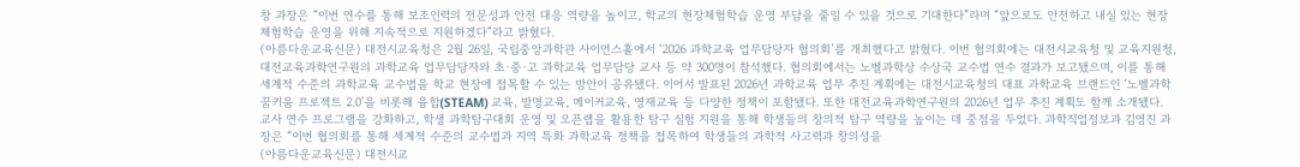창 과장은 “이번 연수를 통해 보조인력의 전문성과 안전 대응 역량을 높이고, 학교의 현장체험학습 운영 부담을 줄일 수 있을 것으로 기대한다”라며 “앞으로도 안전하고 내실 있는 현장체험학습 운영을 위해 지속적으로 지원하겠다”라고 밝혔다.
(아름다운교육신문) 대전시교육청은 2월 26일, 국립중앙과학관 사이언스홀에서 ‘2026 과학교육 업무담당자 협의회’를 개최했다고 밝혔다. 이번 협의회에는 대전시교육청 및 교육지원청, 대전교육과학연구원의 과학교육 업무담당자와 초·중·고 과학교육 업무담당 교사 등 약 300명이 참석했다. 협의회에서는 노벨과학상 수상국 교수법 연수 결과가 보고됐으며, 이를 통해 세계적 수준의 과학교육 교수법을 학교 현장에 접목할 수 있는 방안이 공유됐다. 이어서 발표된 2026년 과학교육 업무 추진 계획에는 대전시교육청의 대표 과학교육 브랜드인 ‘노벨과학 꿈키움 프로젝트 2.0’을 비롯해 융합(STEAM) 교육, 발명교육, 메이커교육, 영재교육 등 다양한 정책이 포함됐다. 또한 대전교육과학연구원의 2026년 업무 추진 계획도 함께 소개됐다. 교사 연수 프로그램을 강화하고, 학생 과학탐구대회 운영 및 오픈랩을 활용한 탐구 실험 지원을 통해 학생들의 창의적 탐구 역량을 높이는 데 중점을 두었다. 과학직업정보과 김영진 과장은 “이번 협의회를 통해 세계적 수준의 교수법과 지역 특화 과학교육 정책을 접목하여 학생들의 과학적 사고력과 창의성을
(아름다운교육신문) 대전시교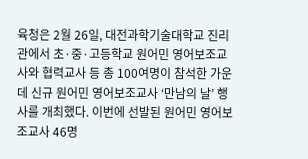육청은 2월 26일, 대전과학기술대학교 진리관에서 초·중·고등학교 원어민 영어보조교사와 협력교사 등 총 100여명이 참석한 가운데 신규 원어민 영어보조교사 ‘만남의 날’ 행사를 개최했다. 이번에 선발된 원어민 영어보조교사 46명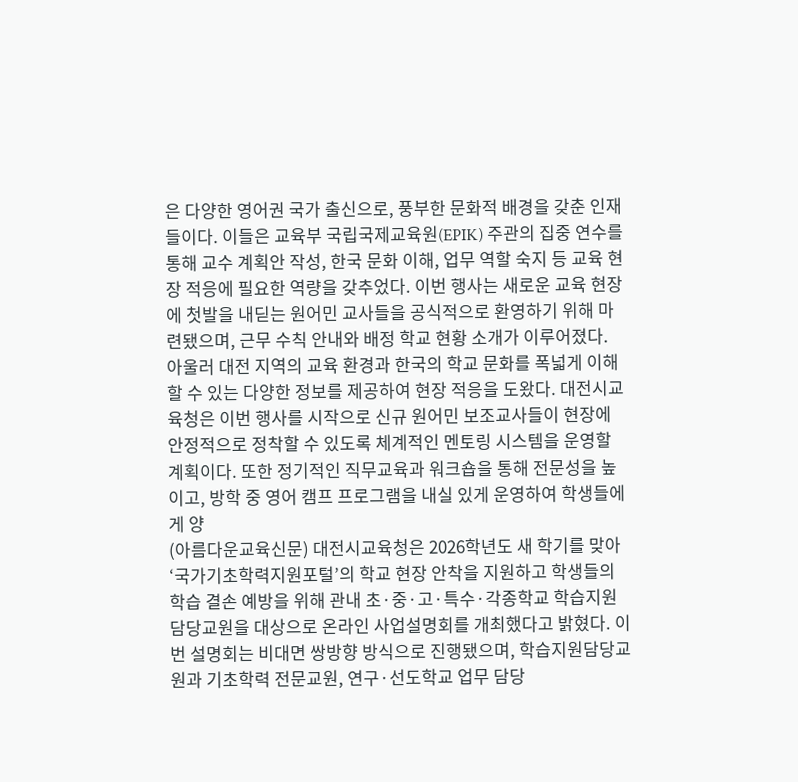은 다양한 영어권 국가 출신으로, 풍부한 문화적 배경을 갖춘 인재들이다. 이들은 교육부 국립국제교육원(EPIK) 주관의 집중 연수를 통해 교수 계획안 작성, 한국 문화 이해, 업무 역할 숙지 등 교육 현장 적응에 필요한 역량을 갖추었다. 이번 행사는 새로운 교육 현장에 첫발을 내딛는 원어민 교사들을 공식적으로 환영하기 위해 마련됐으며, 근무 수칙 안내와 배정 학교 현황 소개가 이루어졌다. 아울러 대전 지역의 교육 환경과 한국의 학교 문화를 폭넓게 이해할 수 있는 다양한 정보를 제공하여 현장 적응을 도왔다. 대전시교육청은 이번 행사를 시작으로 신규 원어민 보조교사들이 현장에 안정적으로 정착할 수 있도록 체계적인 멘토링 시스템을 운영할 계획이다. 또한 정기적인 직무교육과 워크숍을 통해 전문성을 높이고, 방학 중 영어 캠프 프로그램을 내실 있게 운영하여 학생들에게 양
(아름다운교육신문) 대전시교육청은 2026학년도 새 학기를 맞아 ‘국가기초학력지원포털’의 학교 현장 안착을 지원하고 학생들의 학습 결손 예방을 위해 관내 초·중·고·특수·각종학교 학습지원담당교원을 대상으로 온라인 사업설명회를 개최했다고 밝혔다. 이번 설명회는 비대면 쌍방향 방식으로 진행됐으며, 학습지원담당교원과 기초학력 전문교원, 연구·선도학교 업무 담당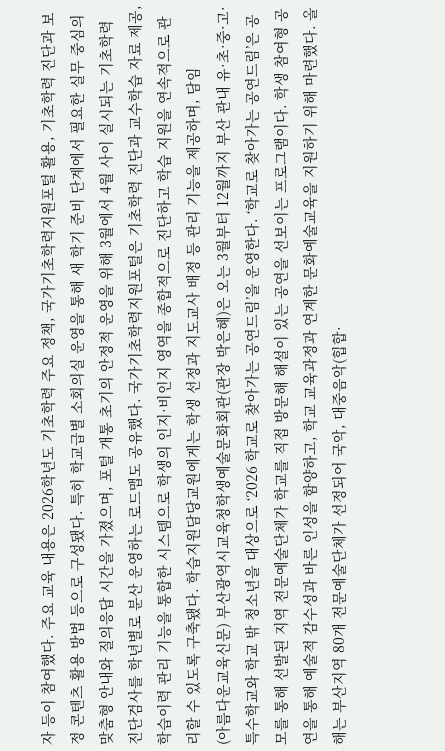자 등이 참여했다. 주요 교육 내용은 2026학년도 기초학력 주요 정책, 국가기초학력지원포털 활용, 기초학력 진단과 보정 콘텐츠 활용 방법 등으로 구성됐다. 특히 학교급별 소회의실 운영을 통해 새 학기 준비 단계에서 필요한 실무 중심의 맞춤형 안내와 질의응답 시간을 가졌으며, 포털 개통 초기의 안정적 운영을 위해 3월에서 4월 사이 실시되는 기초학력 진단검사를 학년별로 분산 운영하는 로드맵도 공유했다. 국가기초학력지원포털은 기초학력 진단과 교수학습 자료 제공, 학습이력 관리 기능을 통합한 시스템으로 학생의 인지·비인지 영역을 종합적으로 진단하고 학습 지원을 연속적으로 관리할 수 있도록 구축됐다. 학습지원담당교원에게는 학생 선정과 지도교사 배정 등 관리 기능을 제공하며, 담임
(아름다운교육신문) 부산광역시교육청학생예술문화회관(관장 박은혜)은 오는 3월부터 12월까지 부산 관내 유·초·중·고·특수학교와 학교 밖 청소년을 대상으로 ‘2026 학교로 찾아가는 공연드림’을 운영한다. ‘학교로 찾아가는 공연드림’은 공모를 통해 선발된 지역 전문예술단체가 학교를 직접 방문해 해설이 있는 공연을 선보이는 프로그램이다. 학생 참여형 공연을 통해 예술적 감수성과 바른 인성을 함양하고, 학교 교육과정과 연계한 문화예술교육을 지원하기 위해 마련했다. 올해는 부산지역 80개 전문예술단체가 선정되어 국악, 대중음악(힙합·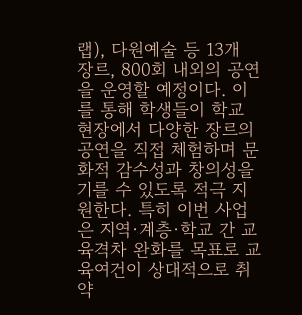랩), 다원예술 등 13개 장르, 800회 내외의 공연을 운영할 예정이다. 이를 통해 학생들이 학교 현장에서 다양한 장르의 공연을 직접 체험하며 문화적 감수성과 창의성을 기를 수 있도록 적극 지원한다. 특히 이번 사업은 지역·계층·학교 간 교육격차 완화를 목표로 교육여건이 상대적으로 취약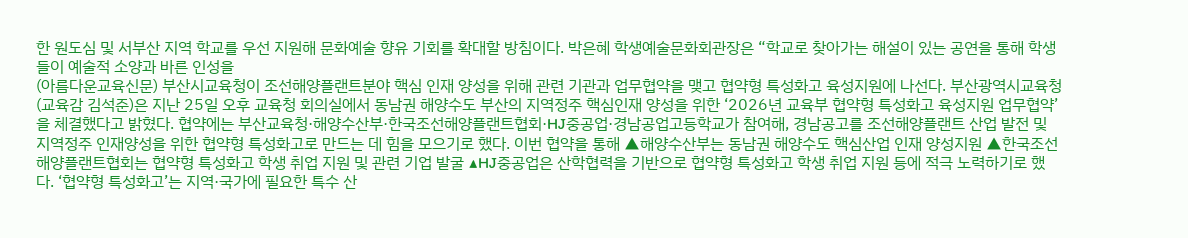한 원도심 및 서부산 지역 학교를 우선 지원해 문화예술 향유 기회를 확대할 방침이다. 박은혜 학생예술문화회관장은 “학교로 찾아가는 해설이 있는 공연을 통해 학생들이 예술적 소양과 바른 인성을
(아름다운교육신문) 부산시교육청이 조선해양플랜트분야 핵심 인재 양성을 위해 관련 기관과 업무협약을 맺고 협약형 특성화고 육성지원에 나선다. 부산광역시교육청(교육감 김석준)은 지난 25일 오후 교육청 회의실에서 동남권 해양수도 부산의 지역정주 핵심인재 양성을 위한 ‘2026년 교육부 협약형 특성화고 육성지원 업무협약’을 체결했다고 밝혔다. 협약에는 부산교육청·해양수산부·한국조선해양플랜트협회·HJ중공업·경남공업고등학교가 참여해, 경남공고를 조선해양플랜트 산업 발전 및 지역정주 인재양성을 위한 협약형 특성화고로 만드는 데 힘을 모으기로 했다. 이번 협약을 통해 ▲해양수산부는 동남권 해양수도 핵심산업 인재 양성지원 ▲한국조선해양플랜트협회는 협약형 특성화고 학생 취업 지원 및 관련 기업 발굴 ▲HJ중공업은 산학협력을 기반으로 협약형 특성화고 학생 취업 지원 등에 적극 노력하기로 했다. ‘협약형 특성화고’는 지역·국가에 필요한 특수 산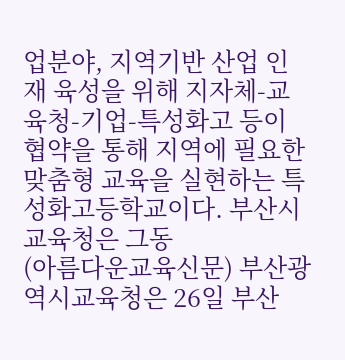업분야, 지역기반 산업 인재 육성을 위해 지자체-교육청-기업-특성화고 등이 협약을 통해 지역에 필요한 맞춤형 교육을 실현하는 특성화고등학교이다. 부산시교육청은 그동
(아름다운교육신문) 부산광역시교육청은 26일 부산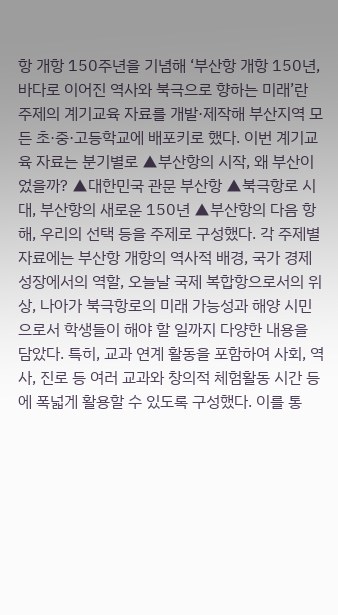항 개항 150주년을 기념해 ‘부산항 개항 150년, 바다로 이어진 역사와 북극으로 향하는 미래’란 주제의 계기교육 자료를 개발·제작해 부산지역 모든 초·중·고등학교에 배포키로 했다. 이번 계기교육 자료는 분기별로 ▲부산항의 시작, 왜 부산이었을까? ▲대한민국 관문 부산항 ▲북극항로 시대, 부산항의 새로운 150년 ▲부산항의 다음 항해, 우리의 선택 등을 주제로 구성했다. 각 주제별 자료에는 부산항 개항의 역사적 배경, 국가 경제 성장에서의 역할, 오늘날 국제 복합항으로서의 위상, 나아가 북극항로의 미래 가능성과 해양 시민으로서 학생들이 해야 할 일까지 다양한 내용을 담았다. 특히, 교과 연계 활동을 포함하여 사회, 역사, 진로 등 여러 교과와 창의적 체험활동 시간 등에 폭넓게 활용할 수 있도록 구성했다. 이를 통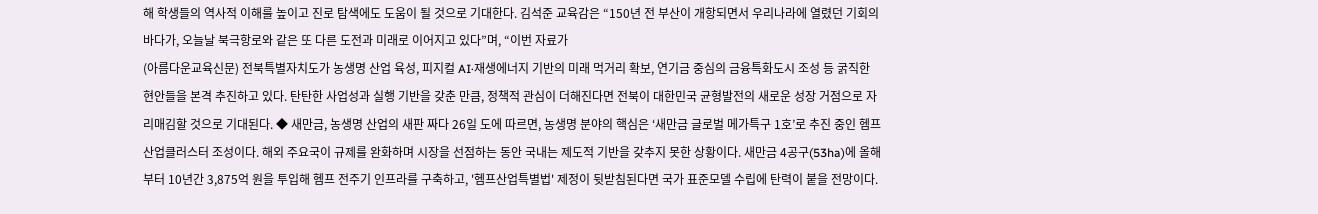해 학생들의 역사적 이해를 높이고 진로 탐색에도 도움이 될 것으로 기대한다. 김석준 교육감은 “150년 전 부산이 개항되면서 우리나라에 열렸던 기회의 바다가, 오늘날 북극항로와 같은 또 다른 도전과 미래로 이어지고 있다”며, “이번 자료가
(아름다운교육신문) 전북특별자치도가 농생명 산업 육성, 피지컬 AI·재생에너지 기반의 미래 먹거리 확보, 연기금 중심의 금융특화도시 조성 등 굵직한 현안들을 본격 추진하고 있다. 탄탄한 사업성과 실행 기반을 갖춘 만큼, 정책적 관심이 더해진다면 전북이 대한민국 균형발전의 새로운 성장 거점으로 자리매김할 것으로 기대된다. ◆ 새만금, 농생명 산업의 새판 짜다 26일 도에 따르면, 농생명 분야의 핵심은 ‘새만금 글로벌 메가특구 1호’로 추진 중인 헴프산업클러스터 조성이다. 해외 주요국이 규제를 완화하며 시장을 선점하는 동안 국내는 제도적 기반을 갖추지 못한 상황이다. 새만금 4공구(53ha)에 올해부터 10년간 3,875억 원을 투입해 헴프 전주기 인프라를 구축하고, '헴프산업특별법' 제정이 뒷받침된다면 국가 표준모델 수립에 탄력이 붙을 전망이다.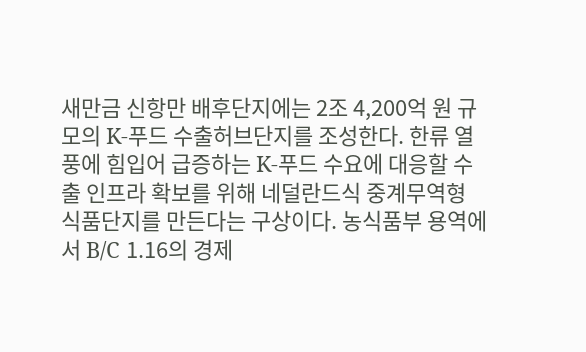새만금 신항만 배후단지에는 2조 4,200억 원 규모의 K-푸드 수출허브단지를 조성한다. 한류 열풍에 힘입어 급증하는 K-푸드 수요에 대응할 수출 인프라 확보를 위해 네덜란드식 중계무역형 식품단지를 만든다는 구상이다. 농식품부 용역에서 B/C 1.16의 경제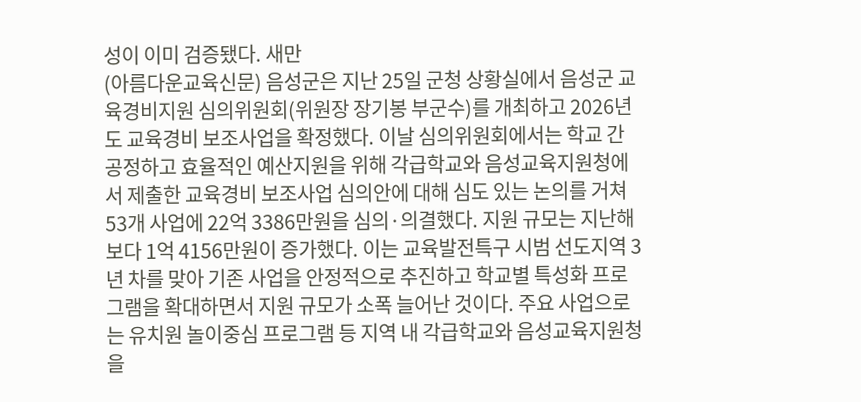성이 이미 검증됐다. 새만
(아름다운교육신문) 음성군은 지난 25일 군청 상황실에서 음성군 교육경비지원 심의위원회(위원장 장기봉 부군수)를 개최하고 2026년도 교육경비 보조사업을 확정했다. 이날 심의위원회에서는 학교 간 공정하고 효율적인 예산지원을 위해 각급학교와 음성교육지원청에서 제출한 교육경비 보조사업 심의안에 대해 심도 있는 논의를 거쳐 53개 사업에 22억 3386만원을 심의·의결했다. 지원 규모는 지난해보다 1억 4156만원이 증가했다. 이는 교육발전특구 시범 선도지역 3년 차를 맞아 기존 사업을 안정적으로 추진하고 학교별 특성화 프로그램을 확대하면서 지원 규모가 소폭 늘어난 것이다. 주요 사업으로는 유치원 놀이중심 프로그램 등 지역 내 각급학교와 음성교육지원청을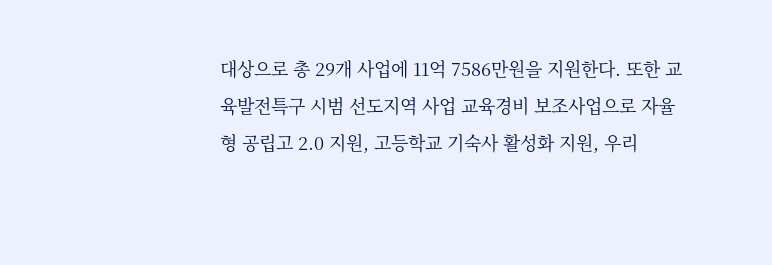대상으로 총 29개 사업에 11억 7586만원을 지원한다. 또한 교육발전특구 시범 선도지역 사업 교육경비 보조사업으로 자율형 공립고 2.0 지원, 고등학교 기숙사 활성화 지원, 우리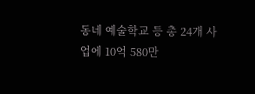동네 예술학교 등 총 24개 사업에 10억 580만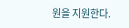원을 지원한다.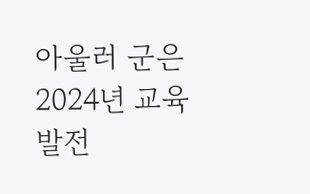아울러 군은 2024년 교육발전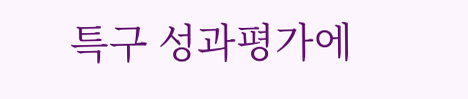특구 성과평가에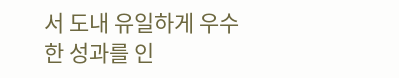서 도내 유일하게 우수한 성과를 인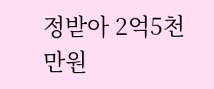정받아 2억5천만원